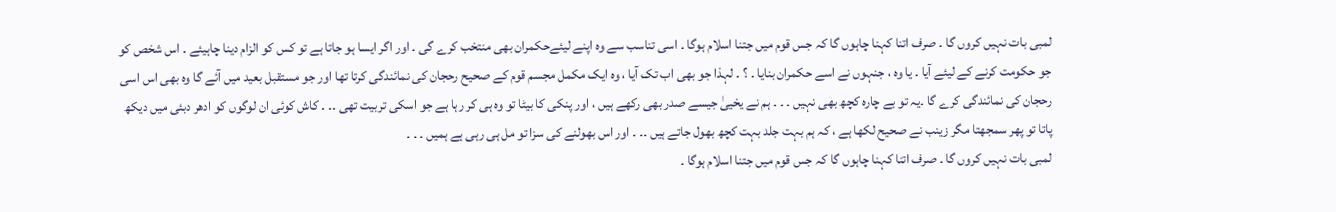لمبی بات نہیں کروں گا ۔ صرف اتنا کہنا چاہوں گا کہ جس قوم میں جتنا اسلام ہوگا ۔ اسی تناسب سے وہ اپنے لیئےحکمران بھی منتخب کرے گی ۔ اور اگر ایسا ہو جاتا ہے تو کس کو الزام دینا چاہیئے ۔ اس شخص کو جو حکومت کرنے کے لیئے آیا ۔ یا وہ ، جنہوں نے اسے حکمران بنایا ۔ ؟ ۔ لہذا جو بھی اب تک آیا ، وہ ایک مکمل مجسم قوم کے صحیح رحجان کی نمائندگی کرتا تھا اور جو مستقبل بعید میں آئے گا وہ بھی اس اسی رحجان کی نمائندگی کرے گا ۔یہ تو بے چارہ کچھ بھی نہیں ۔ ۔ ۔ ہم نے یخییٰ جیسے صدر بھی رکھے ہیں ، اور پنکی کا بیٹا تو وہ ہی کر رہا ہے جو اسکی تربیت تھی ۔۔ ۔ کاش کوئی ان لوگوں کو ادھر دبئی میں دیکھ پاتا تو پھر سمجھتا مگر زینب نے صحیح لکھا ہے ، کہ ہم بہت جلد بہت کچھ بھول جاتے ہیں ۔۔ ۔ اور اس بھولنے کی سزا تو مل ہی رہی ہے ہمیں ۔ ۔ ۔
لمبی بات نہیں کروں گا ۔ صرف اتنا کہنا چاہوں گا کہ جس قوم میں جتنا اسلام ہوگا ۔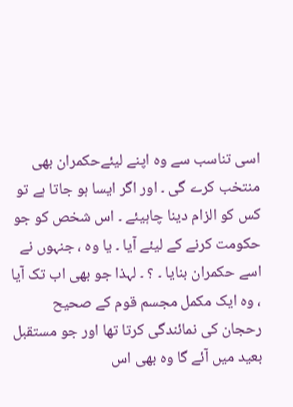اسی تناسب سے وہ اپنے لیئےحکمران بھی منتخب کرے گی ۔ اور اگر ایسا ہو جاتا ہے تو کس کو الزام دینا چاہیئے ۔ اس شخص کو جو حکومت کرنے کے لیئے آیا ۔ یا وہ ، جنہوں نے اسے حکمران بنایا ۔ ؟ ۔ لہذا جو بھی اب تک آیا ، وہ ایک مکمل مجسم قوم کے صحیح رحجان کی نمائندگی کرتا تھا اور جو مستقبل بعید میں آئے گا وہ بھی اس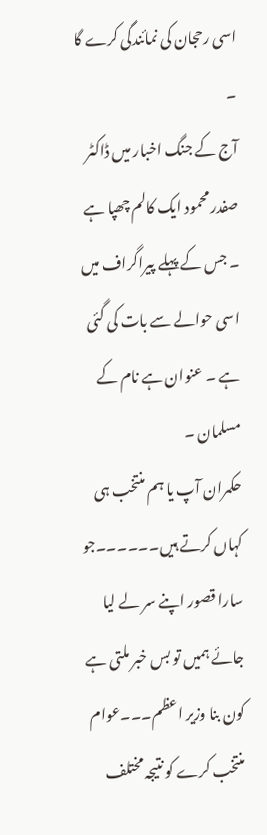اسی رحجان کی نمائندگی کرے گا ۔
آج کے جنگ اخبار میں ڈاکٹر صفدر محمود ایک کالم چھپا ہے ۔ جس کے پہلے پیراگراف میں اسی حوالے سے بات کی گئی ہے ۔ عنوان ہے نام کے مسلمان ۔
حکمران آپ یا ہم منتخب ہی کہاں کرتے ہیں۔۔۔۔۔۔جو سارا قصور اپنے سر لے لیا جائے ہمیں تو بس خبر ملتی ہے کون بنا وزیر اعظم۔۔۔عوام منتخب کرے کو نتیجہ مختلف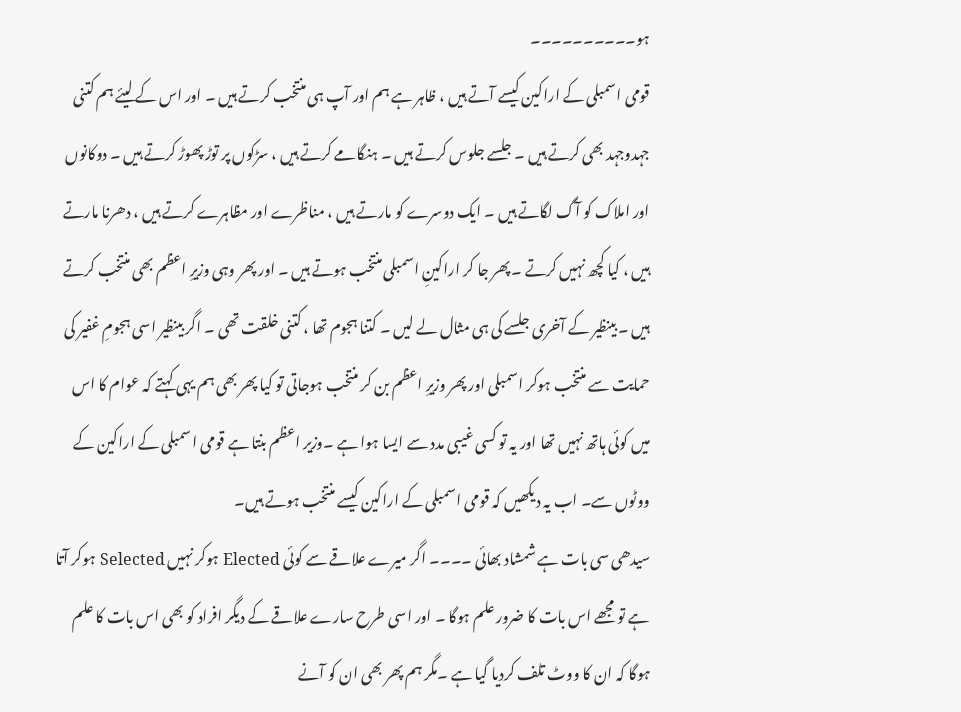ہو۔۔۔۔۔۔۔۔۔۔
قومی اسمبلی کے اراکین کیسے آتے ہیں ، ظاہر ہے ہم اور آپ ہی منتخب کرتے ہیں ۔ اور اس کے لیئے ہم کتنی جہدوجہد بھی کرتے ہیں ۔ جلسے جلوس کرتے ہیں ۔ ہنگامے کرتے ہیں ، سڑکوں پر توڑ پھوڑ کرتے ہیں ۔ دوکانوں اور املاک کو آگ لگاتے ہیں ۔ ایک دوسرے کو مارتے ہیں ، مناظرے اور مظاہرے کرتے ہیں ، دھرنا مارتے ہیں ، کیا کچھ نہیں کرتے ۔ پھر جا کر اراکینِ اسمبلی منتخب ہوتے ہیں ۔ اور پھر وہی وزیرِ اعظم بھی منتخب کرتے ہیں ۔ بینظیر کے آخری جلسے کی ہی مثال لے لیں ۔ کتنا ہجوم تھا ، کتنی خلقت تھی ۔ اگر بینظیر اسی ہجومِ غفیر کی حمایت سے منتخب ہوکر اسمبلی اور پھر وزیرِ اعظم بن کر منتخب ہوجاتی تو کیا پھر بھی ہم یہی کہتے کہ عوام کا اس میں کوئی ہاتھ نہیں تھا اور یہ تو کسی غیبی مدد سے ایسا ہوا ہے ۔وزیر اعظم بنتا ہے قومی اسمبلی کے اراکین کے ووٹوں سے۔ اب یہ دیکھیں کہ قومی اسمبلی کے اراکین کیسے منتخب ہوتے ہیں۔
سیدھی سی بات ہے شمشاد بھائی ۔۔۔۔ اگر میرے علاقے سے کوئی Elected ہوکر نہیں Selected ہوکر آتا ہے تو مجھے اس بات کا ضرور علم ہوگا ۔ اور اسی طرح سارے علاقے کے دیگر افراد کو بھی اس بات کا علم ہوگا کہ ان کا ووٹ تلف کردیا گیا ہے ۔مگر ہم پھر بھی ان کو آنے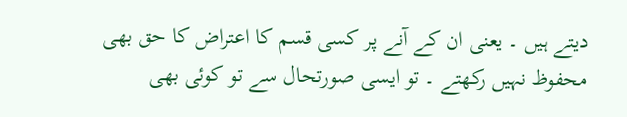دیتے ہیں ۔ یعنی ان کے آنے پر کسی قسم کا اعتراض کا حق بھی محفوظ نہیں رکھتے ۔ تو ایسی صورتحال سے تو کوئی بھی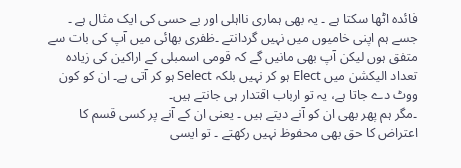فائدہ اٹھا سکتا ہے ۔ یہ بھی ہماری نااہلی اور بے حسی کی ایک مثال ہے ۔ جسے ہم اپنی خامیوں میں نہیں گردانتے ۔ظفری بھائی میں آپ کی بات سے متفق ہوں لیکن آپ بھی مانیں گے کہ قومی اسمبلی کے اراکین کی زیادہ تعداد الیکشن میں Elect ہو کر نہیں بلکہ Select ہو کر آتی ہے۔ ان کو کون ووٹ دے جاتا ہے، یہ تو ارباب اقتدار ہی جانتے ہیں۔
۔مگر ہم پھر بھی ان کو آنے دیتے ہیں ۔ یعنی ان کے آنے پر کسی قسم کا اعتراض کا حق بھی محفوظ نہیں رکھتے ۔ تو ایسی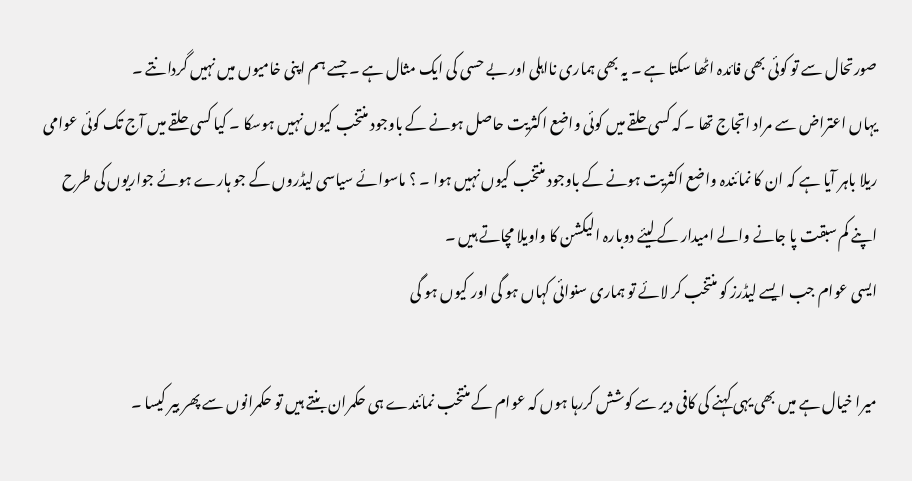صورتحال سے تو کوئی بھی فائدہ اٹھا سکتا ہے ۔ یہ بھی ہماری نااہلی اور بے حسی کی ایک مثال ہے ۔ جسے ہم اپنی خامیوں میں نہیں گردانتے ۔
یہاں اعتراض سے مراد اتجاج تھا ۔ کہ کسی حلقے میں کوئی واضع اکثریت حاصل ہونے کے باوجود منتخب کیوں نہیں ہوسکا ۔ کیا کسی حلقے میں آج تک کوئی عوامی ریلا باہر آیا ہے کہ ان کا نمائندہ واضع اکثریت ہونے کے باوجود منتخب کیوں نہیں ہوا ۔ ؟ ماسوائے سیاسی لیڈروں کے جو ہارے ہوئے جواریوں کی طرح اپنے کم سبقت پا جانے والے امیدار کے لیئے دوبارہ الیکشن کا واویلا مچاتے ہیں ۔
ایسی عوام جب ایسے لیڈرز کو منتخب کر لائے تو ہماری سنوائی کہاں ہو گی اور کیوں ہو گی

میرا خیال ہے میں بھی یہی کہنے کی کافی دیر سے کوشش کررہا ہوں کہ عوام کے منتخب نمائندے ہی حکمران بنتے ہیں تو حکمرانوں سے پھر بیر کیسا ۔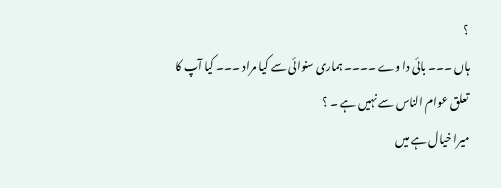؟
ہاں ۔۔۔ بائی دا وے ۔۔۔۔ ہماری سنوائی سے کیا مراد ۔۔۔ کیا آپ کا تعلق عوام الناس سے نہیں ہے ۔ ؟
میرا خیال ہے میں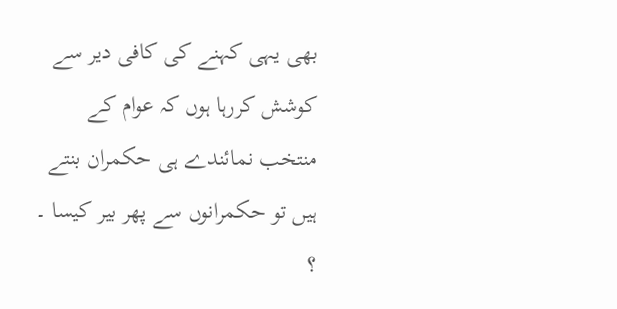بھی یہی کہنے کی کافی دیر سے کوشش کررہا ہوں کہ عوام کے منتخب نمائندے ہی حکمران بنتے ہیں تو حکمرانوں سے پھر بیر کیسا ۔ ؟